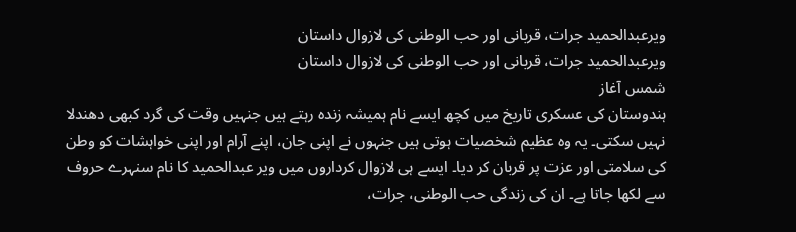ویرعبدالحمید جرات، قربانی اور حب الوطنی کی لازوال داستان
ویرعبدالحمید جرات، قربانی اور حب الوطنی کی لازوال داستان
شمس آغاز
ہندوستان کی عسکری تاریخ میں کچھ ایسے نام ہمیشہ زندہ رہتے ہیں جنہیں وقت کی گرد کبھی دھندلا نہیں سکتی۔ یہ وہ عظیم شخصیات ہوتی ہیں جنہوں نے اپنی جان، اپنے آرام اور اپنی خواہشات کو وطن کی سلامتی اور عزت پر قربان کر دیا۔ ایسے ہی لازوال کرداروں میں ویر عبدالحمید کا نام سنہرے حروف سے لکھا جاتا ہے۔ ان کی زندگی حب الوطنی، جرات،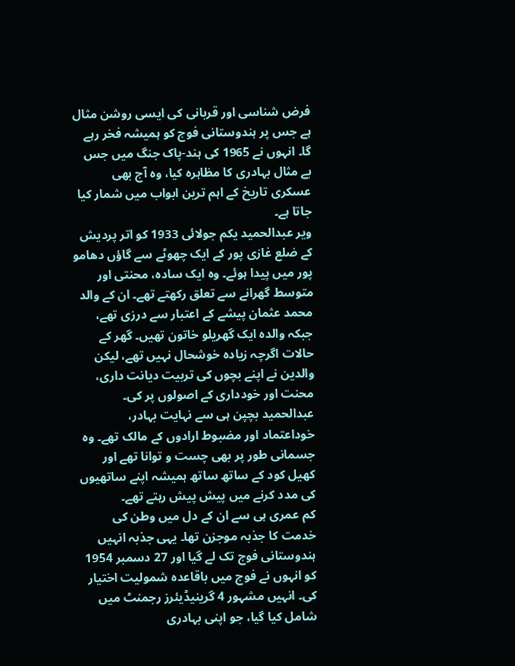فرض شناسی اور قربانی کی ایسی روشن مثال ہے جس پر ہندوستانی فوج کو ہمیشہ فخر رہے گا۔ انہوں نے 1965 کی ہند-پاک جنگ میں جس بے مثال بہادری کا مظاہرہ کیا، وہ آج بھی عسکری تاریخ کے اہم ترین ابواب میں شمار کیا جاتا ہے۔
ویر عبدالحمید یکم جولائی 1933 کو اتر پردیش کے ضلع غازی پور کے ایک چھوٹے سے گاؤں دھامو پور میں پیدا ہوئے۔ وہ ایک سادہ، محنتی اور متوسط گھرانے سے تعلق رکھتے تھے۔ ان کے والد محمد عثمان پیشے کے اعتبار سے درزی تھے، جبکہ والدہ ایک گھریلو خاتون تھیں۔ گھر کے حالات اگرچہ زیادہ خوشحال نہیں تھے، لیکن والدین نے اپنے بچوں کی تربیت دیانت داری، محنت اور خودداری کے اصولوں پر کی۔ عبدالحمید بچپن ہی سے نہایت بہادر، خوداعتماد اور مضبوط ارادوں کے مالک تھے۔ وہ جسمانی طور پر بھی چست و توانا تھے اور کھیل کود کے ساتھ ساتھ ہمیشہ اپنے ساتھیوں کی مدد کرنے میں پیش پیش رہتے تھے۔
کم عمری ہی سے ان کے دل میں وطن کی خدمت کا جذبہ موجزن تھا۔ یہی جذبہ انہیں ہندوستانی فوج تک لے گیا اور 27 دسمبر 1954 کو انہوں نے فوج میں باقاعدہ شمولیت اختیار کی۔ انہیں مشہور 4 گرینیڈیئرز رجمنٹ میں شامل کیا گیا، جو اپنی بہادری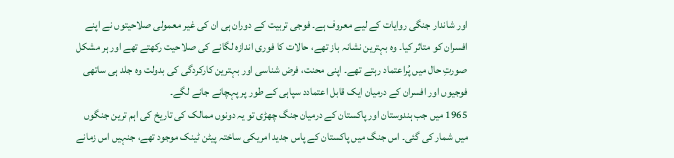اور شاندار جنگی روایات کے لیے معروف ہے۔ فوجی تربیت کے دوران ہی ان کی غیر معمولی صلاحیتوں نے اپنے افسران کو متاثر کیا۔ وہ بہترین نشانہ باز تھے، حالات کا فوری اندازہ لگانے کی صلاحیت رکھتے تھے اور ہر مشکل صورتِ حال میں پُراعتماد رہتے تھے۔ اپنی محنت، فرض شناسی اور بہترین کارکردگی کی بدولت وہ جلد ہی ساتھی فوجیوں اور افسران کے درمیان ایک قابل اعتمادد سپاہی کے طور پر پہچانے جانے لگے۔
1965 میں جب ہندوستان اور پاکستان کے درمیان جنگ چھڑی تو یہ دونوں ممالک کی تاریخ کی اہم ترین جنگوں میں شمار کی گئی۔ اس جنگ میں پاکستان کے پاس جدید امریکی ساختہ پیٹن ٹینک موجود تھے، جنہیں اس زمانے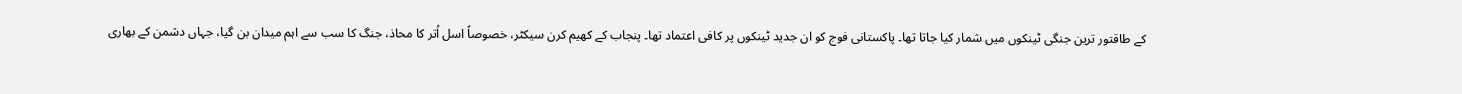کے طاقتور ترین جنگی ٹینکوں میں شمار کیا جاتا تھا۔ پاکستانی فوج کو ان جدید ٹینکوں پر کافی اعتماد تھا۔ پنجاب کے کھیم کرن سیکٹر، خصوصاً اسل اُتر کا محاذ، جنگ کا سب سے اہم میدان بن گیا، جہاں دشمن کے بھاری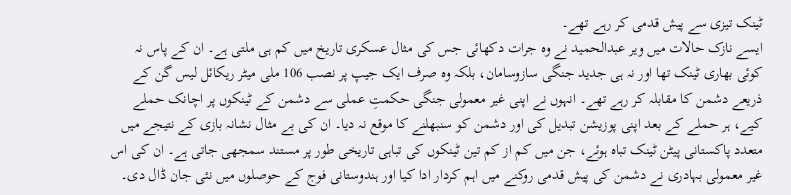ٹینک تیزی سے پیش قدمی کر رہے تھے۔
ایسے نازک حالات میں ویر عبدالحمید نے وہ جرات دکھائی جس کی مثال عسکری تاریخ میں کم ہی ملتی ہے۔ ان کے پاس نہ کوئی بھاری ٹینک تھا اور نہ ہی جدید جنگی سازوسامان، بلکہ وہ صرف ایک جیپ پر نصب 106 ملی میٹر ریکائل لیس گن کے ذریعے دشمن کا مقابلہ کر رہے تھے۔ انہوں نے اپنی غیر معمولی جنگی حکمتِ عملی سے دشمن کے ٹینکوں پر اچانک حملے کیے، ہر حملے کے بعد اپنی پوزیشن تبدیل کی اور دشمن کو سنبھلنے کا موقع نہ دیا۔ ان کی بے مثال نشانہ بازی کے نتیجے میں متعدد پاکستانی پیٹن ٹینک تباہ ہوئے، جن میں کم از کم تین ٹینکوں کی تباہی تاریخی طور پر مستند سمجھی جاتی ہے۔ ان کی اس غیر معمولی بہادری نے دشمن کی پیش قدمی روکنے میں اہم کردار ادا کیا اور ہندوستانی فوج کے حوصلوں میں نئی جان ڈال دی۔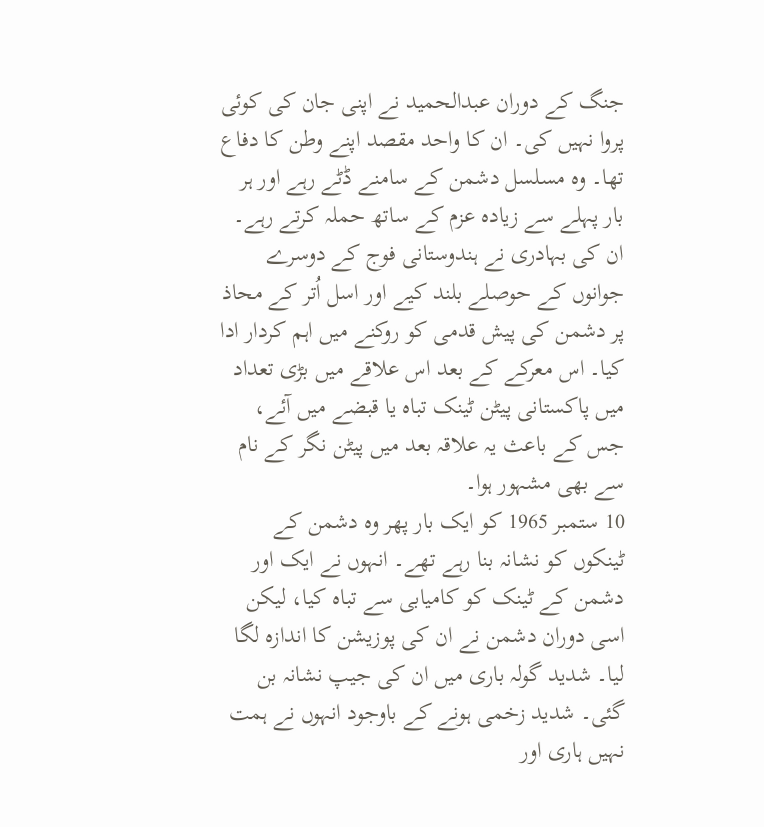جنگ کے دوران عبدالحمید نے اپنی جان کی کوئی پروا نہیں کی۔ ان کا واحد مقصد اپنے وطن کا دفاع تھا۔ وہ مسلسل دشمن کے سامنے ڈٹے رہے اور ہر بار پہلے سے زیادہ عزم کے ساتھ حملہ کرتے رہے۔ ان کی بہادری نے ہندوستانی فوج کے دوسرے جوانوں کے حوصلے بلند کیے اور اسل اُتر کے محاذ پر دشمن کی پیش قدمی کو روکنے میں اہم کردار ادا کیا۔ اس معرکے کے بعد اس علاقے میں بڑی تعداد میں پاکستانی پیٹن ٹینک تباہ یا قبضے میں آئے، جس کے باعث یہ علاقہ بعد میں پیٹن نگر کے نام سے بھی مشہور ہوا۔
10 ستمبر 1965 کو ایک بار پھر وہ دشمن کے ٹینکوں کو نشانہ بنا رہے تھے۔ انہوں نے ایک اور دشمن کے ٹینک کو کامیابی سے تباہ کیا، لیکن اسی دوران دشمن نے ان کی پوزیشن کا اندازہ لگا لیا۔ شدید گولہ باری میں ان کی جیپ نشانہ بن گئی۔ شدید زخمی ہونے کے باوجود انہوں نے ہمت نہیں ہاری اور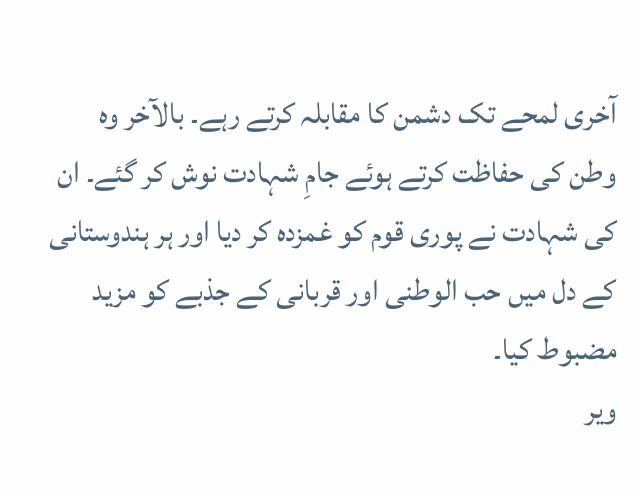آخری لمحے تک دشمن کا مقابلہ کرتے رہے۔ بالآخر وہ وطن کی حفاظت کرتے ہوئے جامِ شہادت نوش کر گئے۔ ان کی شہادت نے پوری قوم کو غمزدہ کر دیا اور ہر ہندوستانی کے دل میں حب الوطنی اور قربانی کے جذبے کو مزید مضبوط کیا۔
ویر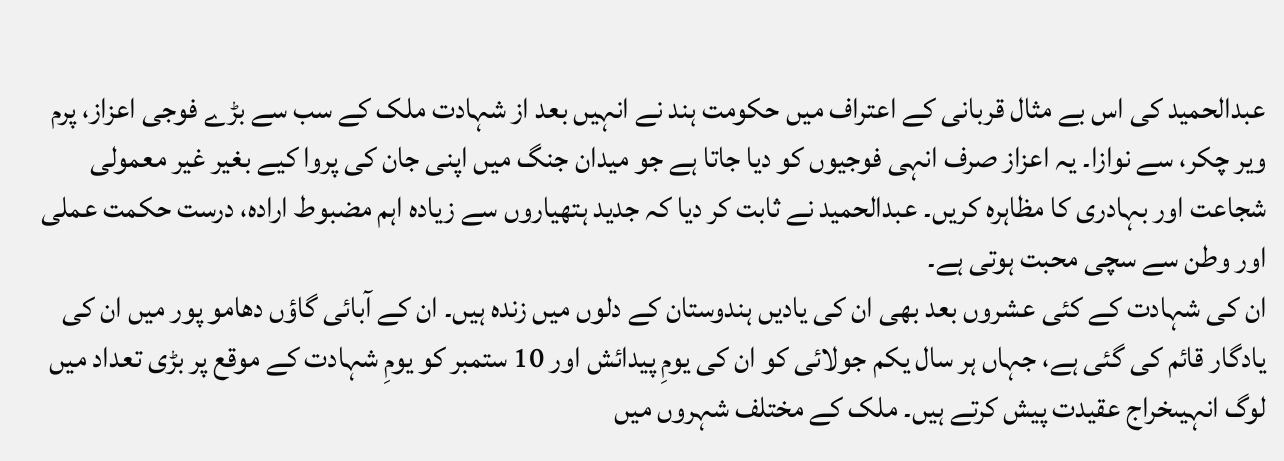عبدالحمید کی اس بے مثال قربانی کے اعتراف میں حکومت ہند نے انہیں بعد از شہادت ملک کے سب سے بڑے فوجی اعزاز، پرم ویر چکر، سے نوازا۔ یہ اعزاز صرف انہی فوجیوں کو دیا جاتا ہے جو میدان جنگ میں اپنی جان کی پروا کیے بغیر غیر معمولی شجاعت اور بہادری کا مظاہرہ کریں۔ عبدالحمید نے ثابت کر دیا کہ جدید ہتھیاروں سے زیادہ اہم مضبوط ارادہ، درست حکمت عملی اور وطن سے سچی محبت ہوتی ہے۔
ان کی شہادت کے کئی عشروں بعد بھی ان کی یادیں ہندوستان کے دلوں میں زندہ ہیں۔ ان کے آبائی گاؤں دھامو پور میں ان کی یادگار قائم کی گئی ہے، جہاں ہر سال یکم جولائی کو ان کی یومِ پیدائش اور 10 ستمبر کو یومِ شہادت کے موقع پر بڑی تعداد میں لوگ انہیںخراج عقیدت پیش کرتے ہیں۔ ملک کے مختلف شہروں میں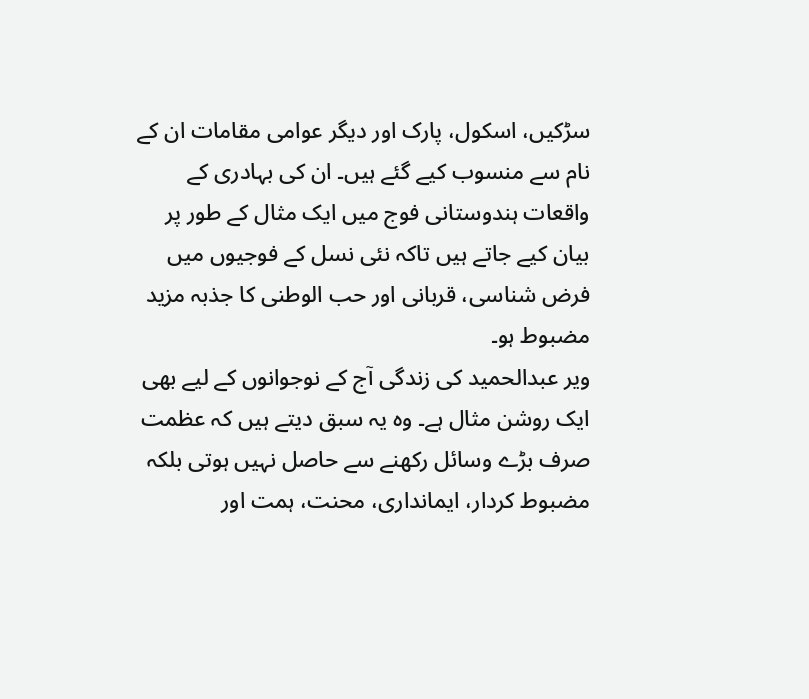سڑکیں، اسکول، پارک اور دیگر عوامی مقامات ان کے نام سے منسوب کیے گئے ہیں۔ ان کی بہادری کے واقعات ہندوستانی فوج میں ایک مثال کے طور پر بیان کیے جاتے ہیں تاکہ نئی نسل کے فوجیوں میں فرض شناسی، قربانی اور حب الوطنی کا جذبہ مزید مضبوط ہو۔
ویر عبدالحمید کی زندگی آج کے نوجوانوں کے لیے بھی ایک روشن مثال ہے۔ وہ یہ سبق دیتے ہیں کہ عظمت صرف بڑے وسائل رکھنے سے حاصل نہیں ہوتی بلکہ مضبوط کردار، ایمانداری، محنت، ہمت اور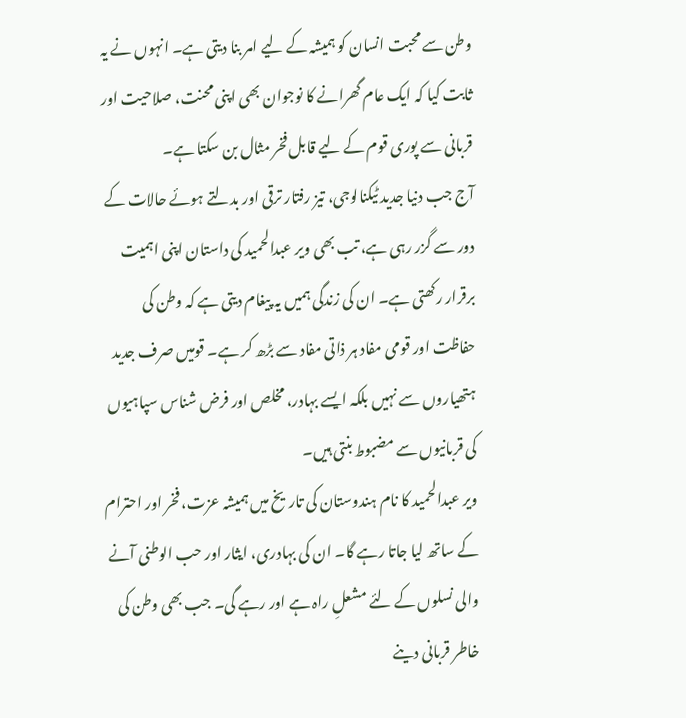وطن سے محبت انسان کو ہمیشہ کے لیے امر بنا دیتی ہے۔ انہوں نے یہ ثابت کیا کہ ایک عام گھرانے کا نوجوان بھی اپنی محنت، صلاحیت اور قربانی سے پوری قوم کے لیے قابل فخر مثال بن سکتا ہے۔
آج جب دنیا جدید ٹیکنالوجی، تیز رفتار ترقی اور بدلتے ہوئے حالات کے دور سے گزر رہی ہے، تب بھی ویر عبدالحمید کی داستان اپنی اہمیت برقرار رکھتی ہے۔ ان کی زندگی ہمیں یہ پیغام دیتی ہے کہ وطن کی حفاظت اور قومی مفاد ہر ذاتی مفاد سے بڑھ کر ہے۔ قومیں صرف جدید ہتھیاروں سے نہیں بلکہ ایسے بہادر، مخلص اور فرض شناس سپاہیوں کی قربانیوں سے مضبوط بنتی ہیں۔
ویر عبدالحمید کا نام ہندوستان کی تاریخ میں ہمیشہ عزت، فخر اور احترام کے ساتھ لیا جاتا رہے گا۔ ان کی بہادری، ایثار اور حب الوطنی آنے والی نسلوں کے لئے مشعلِ راہ ہے اور رہے گی۔ جب بھی وطن کی خاطر قربانی دینے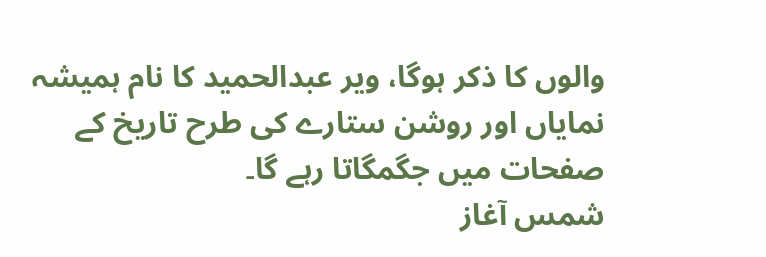والوں کا ذکر ہوگا، ویر عبدالحمید کا نام ہمیشہ نمایاں اور روشن ستارے کی طرح تاریخ کے صفحات میں جگمگاتا رہے گا۔
شمس آغاز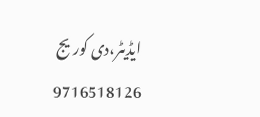ایڈیٹر،دی کوریج
9716518126